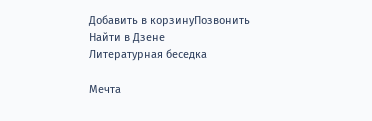Добавить в корзинуПозвонить
Найти в Дзене
Литературная беседка

Мечта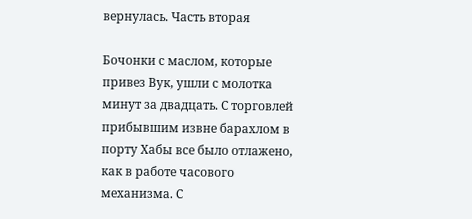вернулась. Часть вторая

Бочонки с маслом, которые привез Вук, ушли с молотка минут за двадцать. С торговлей прибывшим извне барахлом в порту Хабы все было отлажено, как в работе часового механизма. С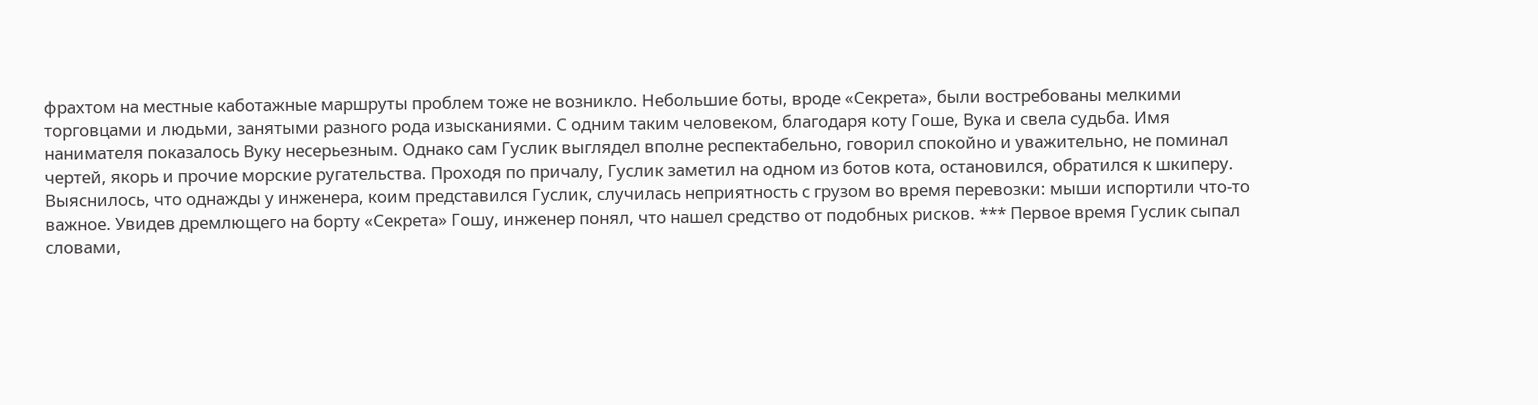фрахтом на местные каботажные маршруты проблем тоже не возникло. Небольшие боты, вроде «Секрета», были востребованы мелкими торговцами и людьми, занятыми разного рода изысканиями. С одним таким человеком, благодаря коту Гоше, Вука и свела судьба. Имя нанимателя показалось Вуку несерьезным. Однако сам Гуслик выглядел вполне респектабельно, говорил спокойно и уважительно, не поминал чертей, якорь и прочие морские ругательства. Проходя по причалу, Гуслик заметил на одном из ботов кота, остановился, обратился к шкиперу. Выяснилось, что однажды у инженера, коим представился Гуслик, случилась неприятность с грузом во время перевозки: мыши испортили что-то важное. Увидев дремлющего на борту «Секрета» Гошу, инженер понял, что нашел средство от подобных рисков. *** Первое время Гуслик сыпал словами,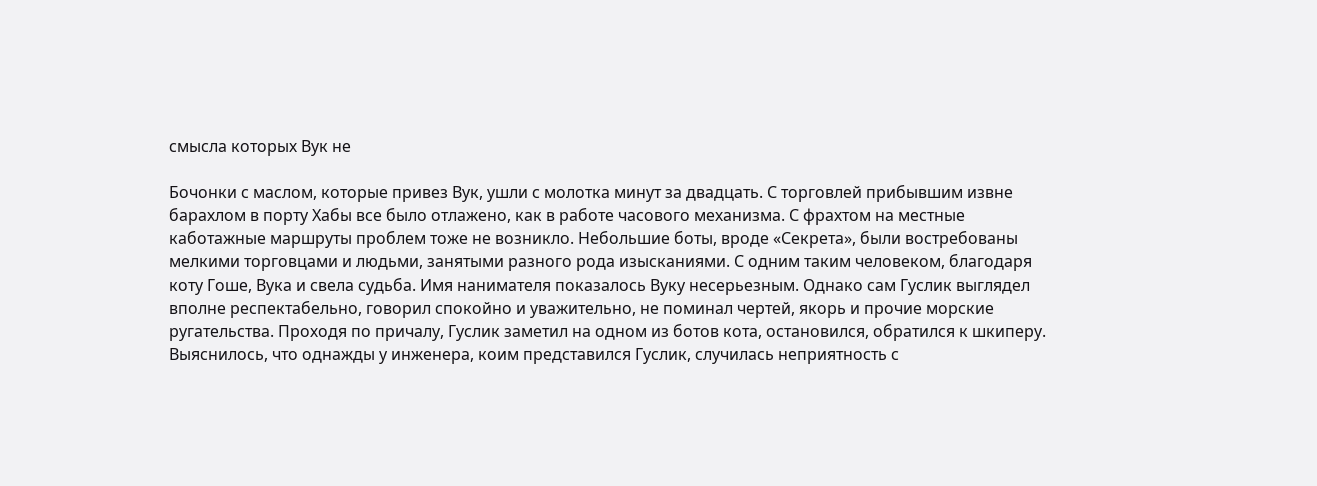смысла которых Вук не

Бочонки с маслом, которые привез Вук, ушли с молотка минут за двадцать. С торговлей прибывшим извне барахлом в порту Хабы все было отлажено, как в работе часового механизма. С фрахтом на местные каботажные маршруты проблем тоже не возникло. Небольшие боты, вроде «Секрета», были востребованы мелкими торговцами и людьми, занятыми разного рода изысканиями. С одним таким человеком, благодаря коту Гоше, Вука и свела судьба. Имя нанимателя показалось Вуку несерьезным. Однако сам Гуслик выглядел вполне респектабельно, говорил спокойно и уважительно, не поминал чертей, якорь и прочие морские ругательства. Проходя по причалу, Гуслик заметил на одном из ботов кота, остановился, обратился к шкиперу. Выяснилось, что однажды у инженера, коим представился Гуслик, случилась неприятность с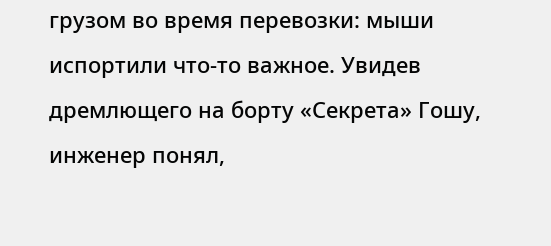грузом во время перевозки: мыши испортили что-то важное. Увидев дремлющего на борту «Секрета» Гошу, инженер понял,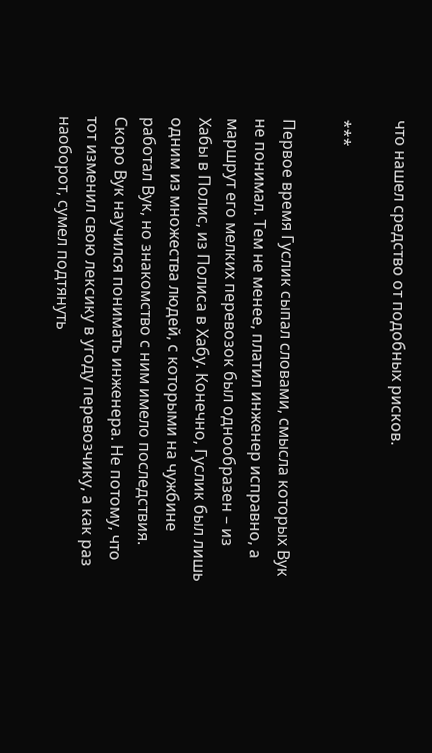что нашел средство от подобных рисков.

***

Первое время Гуслик сыпал словами, смысла которых Вук не понимал. Тем не менее, платил инженер исправно, а маршрут его мелких перевозок был однообразен – из Хабы в Полис, из Полиса в Хабу. Конечно, Гуслик был лишь одним из множества людей, с которыми на чужбине работал Вук, но знакомство с ним имело последствия. Скоро Вук научился понимать инженера. Не потому, что тот изменил свою лексику в угоду перевозчику, а как раз наоборот, сумел подтянуть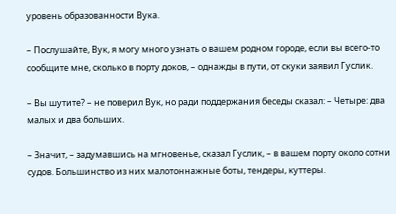уровень образованности Вука.

– Послушайте, Вук, я могу много узнать о вашем родном городе, если вы всего-то сообщите мне, сколько в порту доков, – однажды в пути, от скуки заявил Гуслик.

– Вы шутите? – не поверил Вук, но ради поддержания беседы сказал: – Четыре: два малых и два больших.

– Значит, – задумавшись на мгновенье, сказал Гуслик, – в вашем порту около сотни судов. Большинство из них малотоннажные боты, тендеры, куттеры.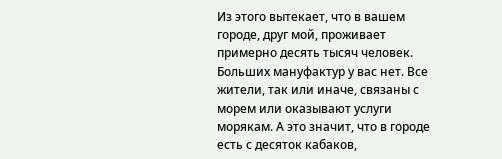Из этого вытекает, что в вашем городе, друг мой, проживает примерно десять тысяч человек. Больших мануфактур у вас нет. Все жители, так или иначе, связаны с морем или оказывают услуги морякам. А это значит, что в городе есть с десяток кабаков,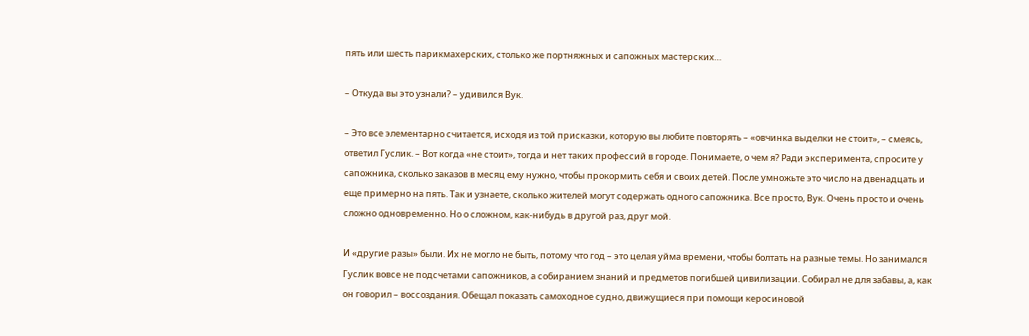пять или шесть парикмахерских, столько же портняжных и сапожных мастерских…

– Откуда вы это узнали? – удивился Вук.

– Это все элементарно считается, исходя из той присказки, которую вы любите повторять – «овчинка выделки не стоит», – смеясь, ответил Гуслик. – Вот когда «не стоит», тогда и нет таких профессий в городе. Понимаете, о чем я? Ради эксперимента, спросите у сапожника, сколько заказов в месяц ему нужно, чтобы прокормить себя и своих детей. После умножьте это число на двенадцать и еще примерно на пять. Так и узнаете, сколько жителей могут содержать одного сапожника. Все просто, Вук. Очень просто и очень сложно одновременно. Но о сложном, как-нибудь в другой раз, друг мой.

И «другие разы» были. Их не могло не быть, потому что год – это целая уйма времени, чтобы болтать на разные темы. Но занимался Гуслик вовсе не подсчетами сапожников, а собиранием знаний и предметов погибшей цивилизации. Собирал не для забавы, а, как он говорил – воссоздания. Обещал показать самоходное судно, движущиеся при помощи керосиновой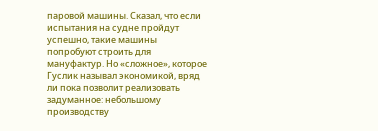паровой машины. Сказал, что если испытания на судне пройдут успешно, такие машины попробуют строить для мануфактур. Но «сложное», которое Гуслик называл экономикой, вряд ли пока позволит реализовать задуманное: небольшому производству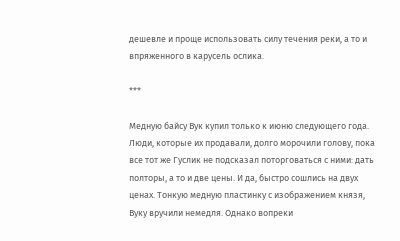дешевле и проще использовать силу течения реки, а то и впряженного в карусель ослика.

***

Медную байсу Вук купил только к июню следующего года. Люди, которые их продавали, долго морочили голову, пока все тот же Гуслик не подсказал поторговаться с ними: дать полторы, а то и две цены. И да, быстро сошлись на двух ценах. Тонкую медную пластинку с изображением князя, Вуку вручили немедля. Однако вопреки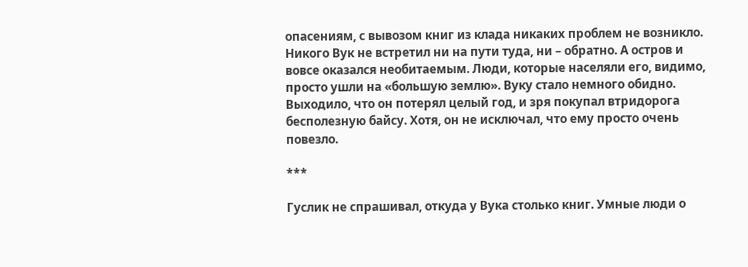опасениям, с вывозом книг из клада никаких проблем не возникло. Никого Вук не встретил ни на пути туда, ни – обратно. А остров и вовсе оказался необитаемым. Люди, которые населяли его, видимо, просто ушли на «большую землю». Вуку стало немного обидно. Выходило, что он потерял целый год, и зря покупал втридорога бесполезную байсу. Хотя, он не исключал, что ему просто очень повезло.

***

Гуслик не спрашивал, откуда у Вука столько книг. Умные люди о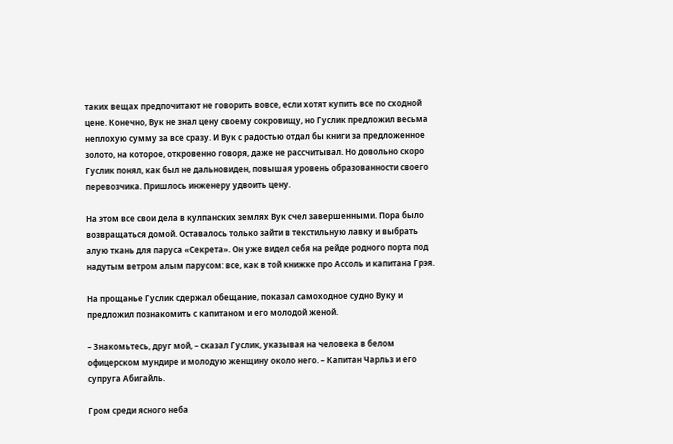таких вещах предпочитают не говорить вовсе, если хотят купить все по сходной цене. Конечно, Вук не знал цену своему сокровищу, но Гуслик предложил весьма неплохую сумму за все сразу. И Вук с радостью отдал бы книги за предложенное золото, на которое, откровенно говоря, даже не рассчитывал. Но довольно скоро Гуслик понял, как был не дальновиден, повышая уровень образованности своего перевозчика. Пришлось инженеру удвоить цену.

На этом все свои дела в кулпанских землях Вук счел завершенными. Пора было возвращаться домой. Оставалось только зайти в текстильную лавку и выбрать алую ткань для паруса «Секрета». Он уже видел себя на рейде родного порта под надутым ветром алым парусом: все, как в той книжке про Ассоль и капитана Грэя.

На прощанье Гуслик сдержал обещание, показал самоходное судно Вуку и предложил познакомить с капитаном и его молодой женой.

– Знакомьтесь, друг мой, – сказал Гуслик, указывая на человека в белом офицерском мундире и молодую женщину около него. – Капитан Чарльз и его супруга Абигайль.

Гром среди ясного неба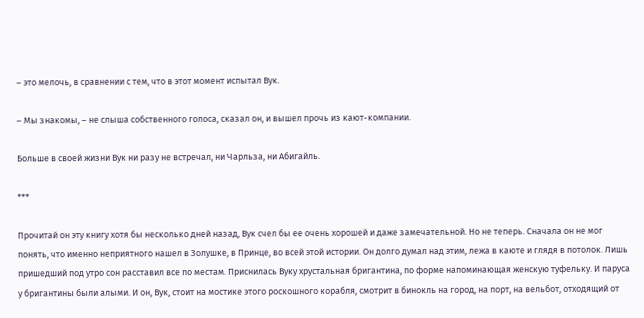– это мелочь, в сравнении с тем, что в этот момент испытал Вук.

– Мы знакомы, – не слыша собственного голоса, сказал он, и вышел прочь из кают-компании.

Больше в своей жизни Вук ни разу не встречал, ни Чарльза, ни Абигайль.

***

Прочитай он эту книгу хотя бы несколько дней назад, Вук счел бы ее очень хорошей и даже замечательной. Но не теперь. Сначала он не мог понять, что именно неприятного нашел в Золушке, в Принце, во всей этой истории. Он долго думал над этим, лежа в каюте и глядя в потолок. Лишь пришедший под утро сон расставил все по местам. Приснилась Вуку хрустальная бригантина, по форме напоминающая женскую туфельку. И паруса у бригантины были алыми. И он, Вук, стоит на мостике этого роскошного корабля, смотрит в бинокль на город, на порт, на вельбот, отходящий от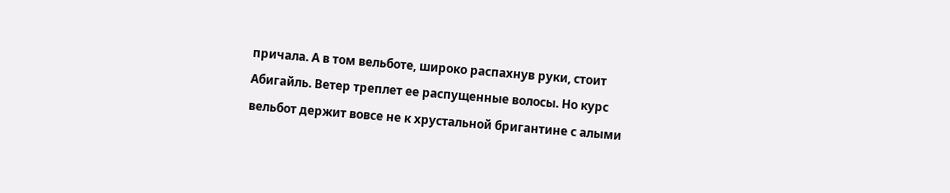причала. А в том вельботе, широко распахнув руки, стоит Абигайль. Ветер треплет ее распущенные волосы. Но курс вельбот держит вовсе не к хрустальной бригантине с алыми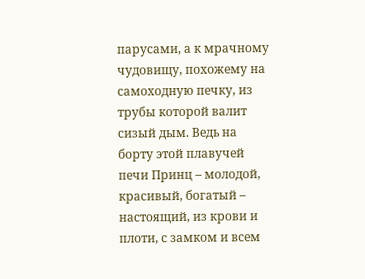парусами, а к мрачному чудовищу, похожему на самоходную печку, из трубы которой валит сизый дым. Ведь на борту этой плавучей печи Принц – молодой, красивый, богатый – настоящий, из крови и плоти, с замком и всем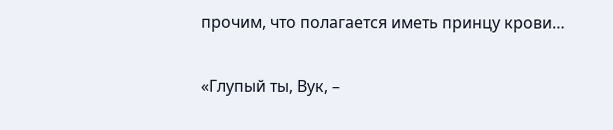прочим, что полагается иметь принцу крови…

«Глупый ты, Вук, –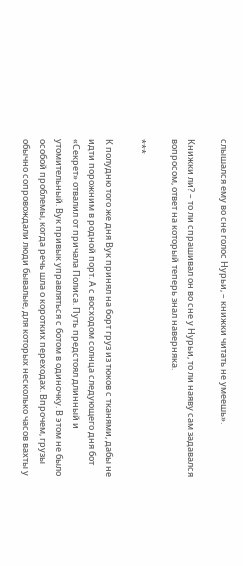слышался ему во сне голос Нурьи, – книжки читать не умеешь».

Книжки ли? – то ли спрашивал он во сне у Нурьи, то ли наяву сам задавался вопросом, ответ на который теперь знал наверняка.

***

К полудню того же дня Вук принял на борт груз из тюков с тканями, дабы не идти порожним в родной порт. А с восходом солнца следующего дня бот «Секрет» отвалил от причала Полиса. Путь предстоял длинный и утомительный. Вук привык управляться с ботом в одиночку. В этом не было особой проблемы, когда речь шла о коротких переходах. Впрочем, грузы обычно сопровождали люди бывалые, для которых несколько часов вахты у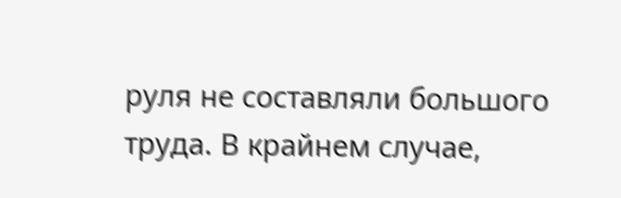руля не составляли большого труда. В крайнем случае,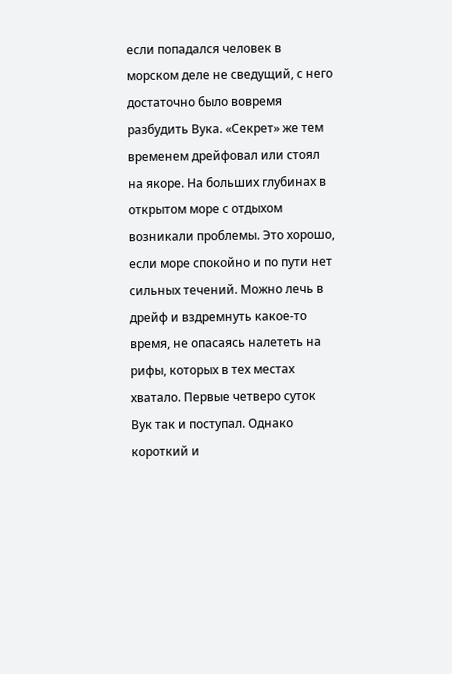если попадался человек в морском деле не сведущий, с него достаточно было вовремя разбудить Вука. «Секрет» же тем временем дрейфовал или стоял на якоре. На больших глубинах в открытом море с отдыхом возникали проблемы. Это хорошо, если море спокойно и по пути нет сильных течений. Можно лечь в дрейф и вздремнуть какое-то время, не опасаясь налететь на рифы, которых в тех местах хватало. Первые четверо суток Вук так и поступал. Однако короткий и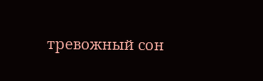тревожный сон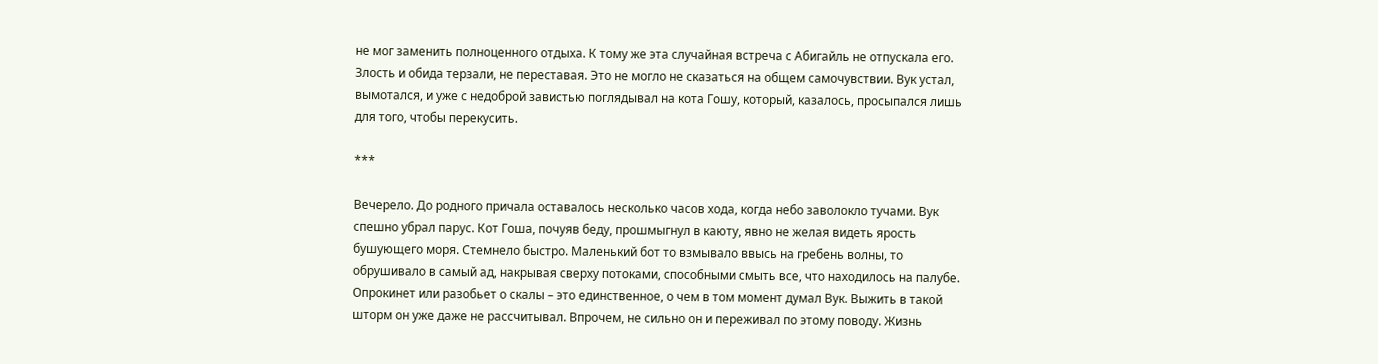не мог заменить полноценного отдыха. К тому же эта случайная встреча с Абигайль не отпускала его. Злость и обида терзали, не переставая. Это не могло не сказаться на общем самочувствии. Вук устал, вымотался, и уже с недоброй завистью поглядывал на кота Гошу, который, казалось, просыпался лишь для того, чтобы перекусить.

***

Вечерело. До родного причала оставалось несколько часов хода, когда небо заволокло тучами. Вук спешно убрал парус. Кот Гоша, почуяв беду, прошмыгнул в каюту, явно не желая видеть ярость бушующего моря. Стемнело быстро. Маленький бот то взмывало ввысь на гребень волны, то обрушивало в самый ад, накрывая сверху потоками, способными смыть все, что находилось на палубе. Опрокинет или разобьет о скалы – это единственное, о чем в том момент думал Вук. Выжить в такой шторм он уже даже не рассчитывал. Впрочем, не сильно он и переживал по этому поводу. Жизнь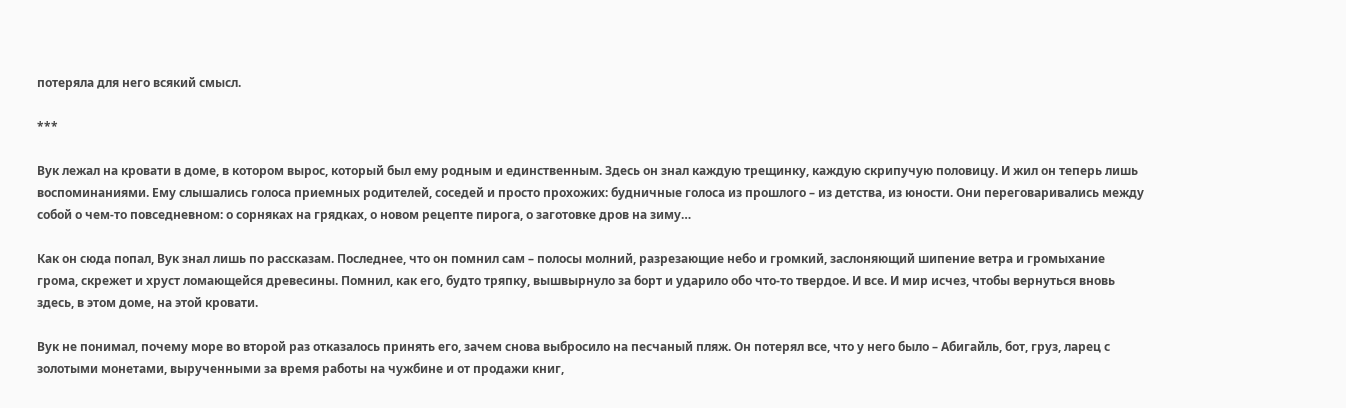потеряла для него всякий смысл.

***

Вук лежал на кровати в доме, в котором вырос, который был ему родным и единственным. Здесь он знал каждую трещинку, каждую скрипучую половицу. И жил он теперь лишь воспоминаниями. Ему слышались голоса приемных родителей, соседей и просто прохожих: будничные голоса из прошлого – из детства, из юности. Они переговаривались между собой о чем-то повседневном: о сорняках на грядках, о новом рецепте пирога, о заготовке дров на зиму…

Как он сюда попал, Вук знал лишь по рассказам. Последнее, что он помнил сам – полосы молний, разрезающие небо и громкий, заслоняющий шипение ветра и громыхание грома, скрежет и хруст ломающейся древесины. Помнил, как его, будто тряпку, вышвырнуло за борт и ударило обо что-то твердое. И все. И мир исчез, чтобы вернуться вновь здесь, в этом доме, на этой кровати.

Вук не понимал, почему море во второй раз отказалось принять его, зачем снова выбросило на песчаный пляж. Он потерял все, что у него было – Абигайль, бот, груз, ларец с золотыми монетами, вырученными за время работы на чужбине и от продажи книг,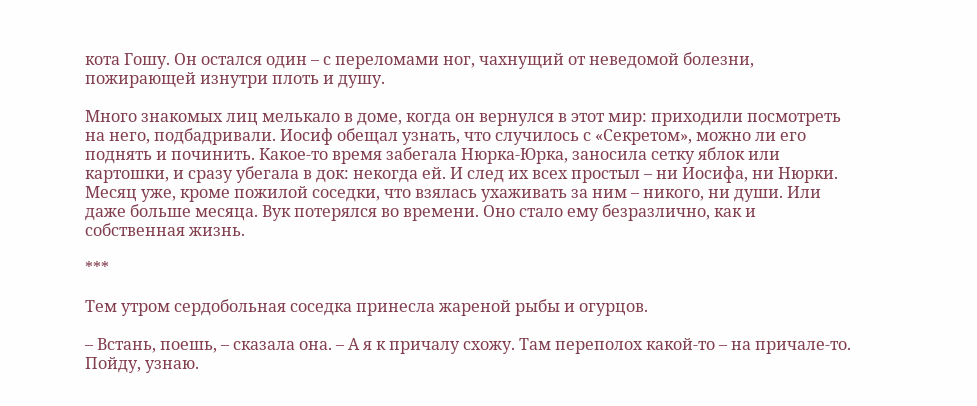кота Гошу. Он остался один – с переломами ног, чахнущий от неведомой болезни, пожирающей изнутри плоть и душу.

Много знакомых лиц мелькало в доме, когда он вернулся в этот мир: приходили посмотреть на него, подбадривали. Иосиф обещал узнать, что случилось с «Секретом», можно ли его поднять и починить. Какое-то время забегала Нюрка-Юрка, заносила сетку яблок или картошки, и сразу убегала в док: некогда ей. И след их всех простыл – ни Иосифа, ни Нюрки. Месяц уже, кроме пожилой соседки, что взялась ухаживать за ним – никого, ни души. Или даже больше месяца. Вук потерялся во времени. Оно стало ему безразлично, как и собственная жизнь.

***

Тем утром сердобольная соседка принесла жареной рыбы и огурцов.

– Встань, поешь, – сказала она. – А я к причалу схожу. Там переполох какой-то – на причале-то. Пойду, узнаю.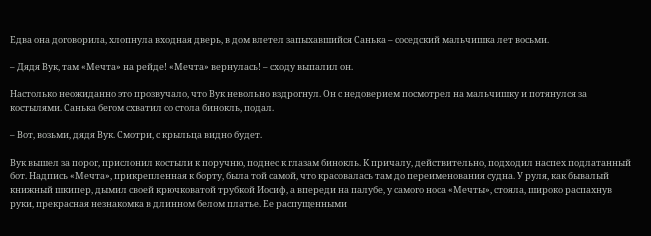Едва она договорила, хлопнула входная дверь, в дом влетел запыхавшийся Санька – соседский мальчишка лет восьми.

– Дядя Вук, там «Мечта» на рейде! «Мечта» вернулась! – сходу выпалил он.

Настолько неожиданно это прозвучало, что Вук невольно вздрогнул. Он с недоверием посмотрел на мальчишку и потянулся за костылями. Санька бегом схватил со стола бинокль, подал.

– Вот, возьми, дядя Вук. Смотри, с крыльца видно будет.

Вук вышел за порог, прислонил костыли к поручню, поднес к глазам бинокль. К причалу, действительно, подходил наспех подлатанный бот. Надпись «Мечта», прикрепленная к борту, была той самой, что красовалась там до переименования судна. У руля, как бывалый книжный шкипер, дымил своей крючковатой трубкой Иосиф, а впереди на палубе, у самого носа «Мечты», стояла, широко распахнув руки, прекрасная незнакомка в длинном белом платье. Ее распущенными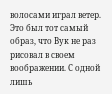волосами играл ветер. Это был тот самый образ, что Вук не раз рисовал в своем воображении. С одной лишь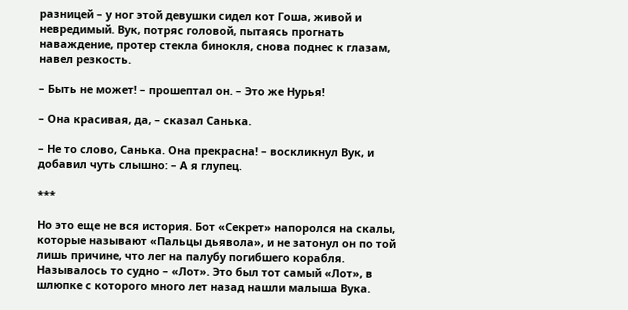разницей – у ног этой девушки сидел кот Гоша, живой и невредимый. Вук, потряс головой, пытаясь прогнать наваждение, протер стекла бинокля, снова поднес к глазам, навел резкость.

– Быть не может! – прошептал он. – Это же Нурья!

– Она красивая, да, – сказал Санька.

– Не то слово, Санька. Она прекрасна! – воскликнул Вук, и добавил чуть слышно: – А я глупец.

***

Но это еще не вся история. Бот «Секрет» напоролся на скалы, которые называют «Пальцы дьявола», и не затонул он по той лишь причине, что лег на палубу погибшего корабля. Называлось то судно – «Лот». Это был тот самый «Лот», в шлюпке с которого много лет назад нашли малыша Вука.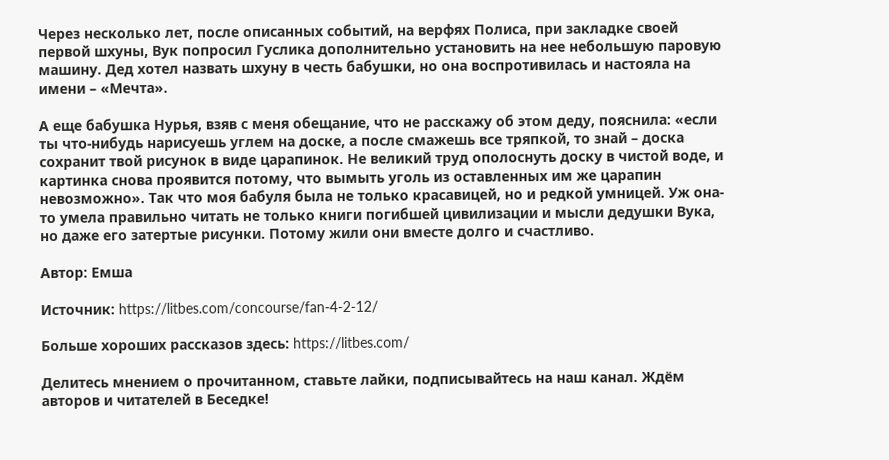Через несколько лет, после описанных событий, на верфях Полиса, при закладке своей первой шхуны, Вук попросил Гуслика дополнительно установить на нее небольшую паровую машину. Дед хотел назвать шхуну в честь бабушки, но она воспротивилась и настояла на имени – «Мечта».

А еще бабушка Нурья, взяв с меня обещание, что не расскажу об этом деду, пояснила: «если ты что-нибудь нарисуешь углем на доске, а после смажешь все тряпкой, то знай – доска сохранит твой рисунок в виде царапинок. Не великий труд ополоснуть доску в чистой воде, и картинка снова проявится потому, что вымыть уголь из оставленных им же царапин невозможно». Так что моя бабуля была не только красавицей, но и редкой умницей. Уж она-то умела правильно читать не только книги погибшей цивилизации и мысли дедушки Вука, но даже его затертые рисунки. Потому жили они вместе долго и счастливо.

Автор: Емша

Источник: https://litbes.com/concourse/fan-4-2-12/

Больше хороших рассказов здесь: https://litbes.com/

Делитесь мнением о прочитанном, ставьте лайки, подписывайтесь на наш канал. Ждём авторов и читателей в Беседке!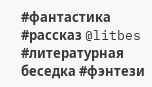#фантастика #рассказ @litbes #литературная беседка #фэнтези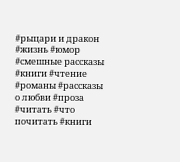#рыцари и дракон #жизнь #юмор #смешные рассказы #книги #чтение #романы #рассказы о любви #проза #читать #что почитать #книги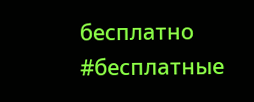бесплатно #бесплатные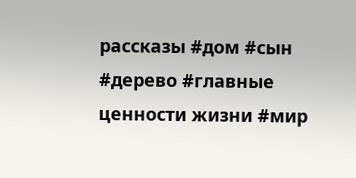рассказы #дом #сын #дерево #главные ценности жизни #мир